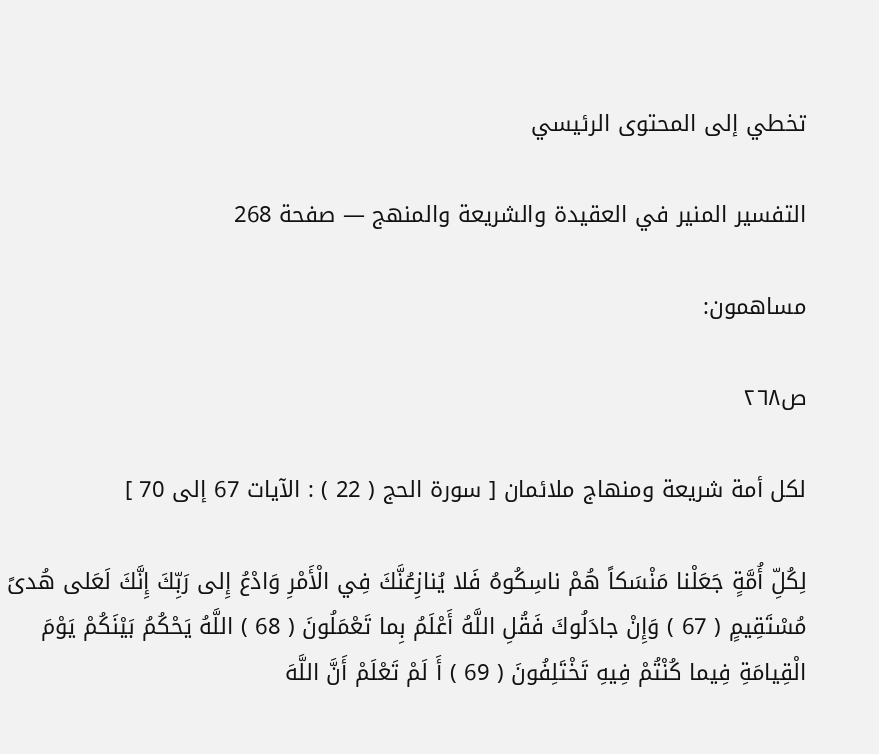تخطي إلى المحتوى الرئيسي

التفسير المنير في العقيدة والشريعة والمنهج — صفحة 268

مساهمون:

ص٢٦٨

لكل أمة شريعة ومنهاج ملائمان [ سورة الحج ( 22 ) : الآيات 67 إلى 70 ]

لِكُلِّ أُمَّةٍ جَعَلْنا مَنْسَكاً هُمْ ناسِكُوهُ فَلا يُنازِعُنَّكَ فِي الْأَمْرِ وَادْعُ إِلى رَبِّكَ إِنَّكَ لَعَلى هُدىً مُسْتَقِيمٍ ( 67 ) وَإِنْ جادَلُوكَ فَقُلِ اللَّهُ أَعْلَمُ بِما تَعْمَلُونَ ( 68 ) اللَّهُ يَحْكُمُ بَيْنَكُمْ يَوْمَ الْقِيامَةِ فِيما كُنْتُمْ فِيهِ تَخْتَلِفُونَ ( 69 ) أَ لَمْ تَعْلَمْ أَنَّ اللَّهَ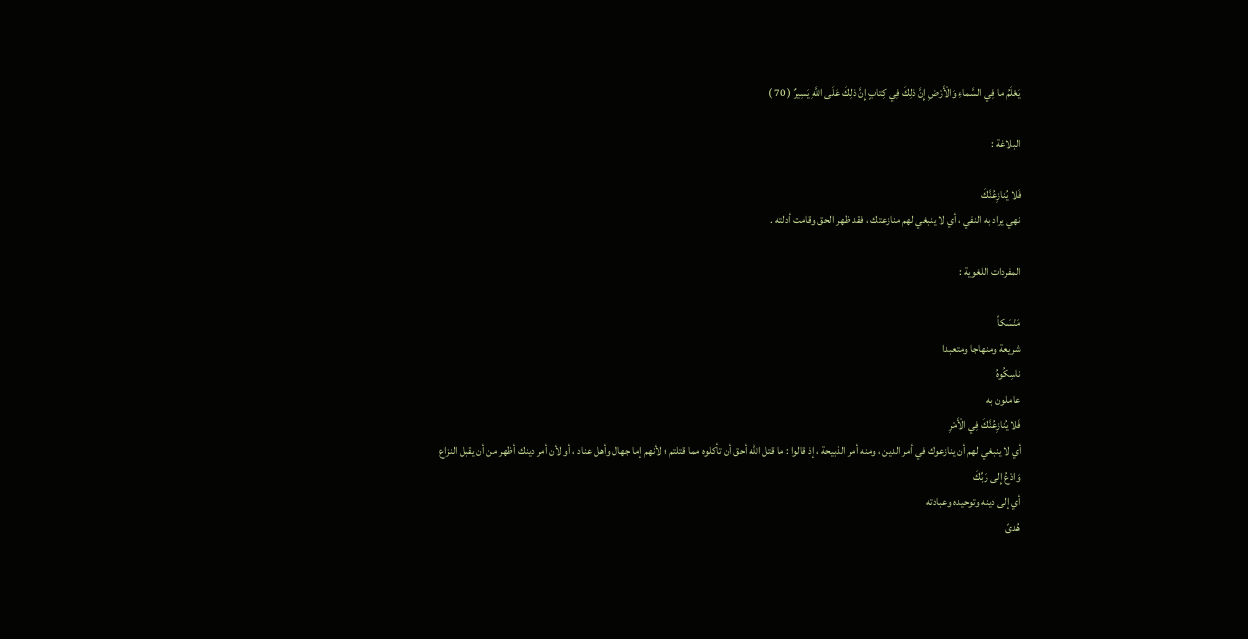يَعْلَمُ ما فِي السَّماءِ وَالْأَرْضِ إِنَّ ذلِكَ فِي كِتابٍ إِنَّ ذلِكَ عَلَى اللَّهِ يَسِيرٌ ( 70 )

البلاغة :

فَلا يُنازِعُنَّكَ
نهي يراد به النفي ، أي لا ينبغي لهم منازعتك ، فقد ظهر الحق وقامت أدلته .

المفردات اللغوية :

مَنْسَكاً
شريعة ومنهاجا ومتعبدا
ناسِكُوهُ
عاملون به
فَلا يُنازِعُنَّكَ فِي الْأَمْرِ
أي لا ينبغي لهم أن ينازعوك في أمر الدين ، ومنه أمر الذبيحة ، إذ قالوا : ما قتل اللّه أحق أن تأكلوه مما قتلتم ؛ لأنهم إما جهال وأهل عناد ، أو لأن أمر دينك أظهر من أن يقبل النزاع
وَادْعُ إِلى رَبِّكَ
أي إلى دينه وتوحيده وعبادته
هُدىً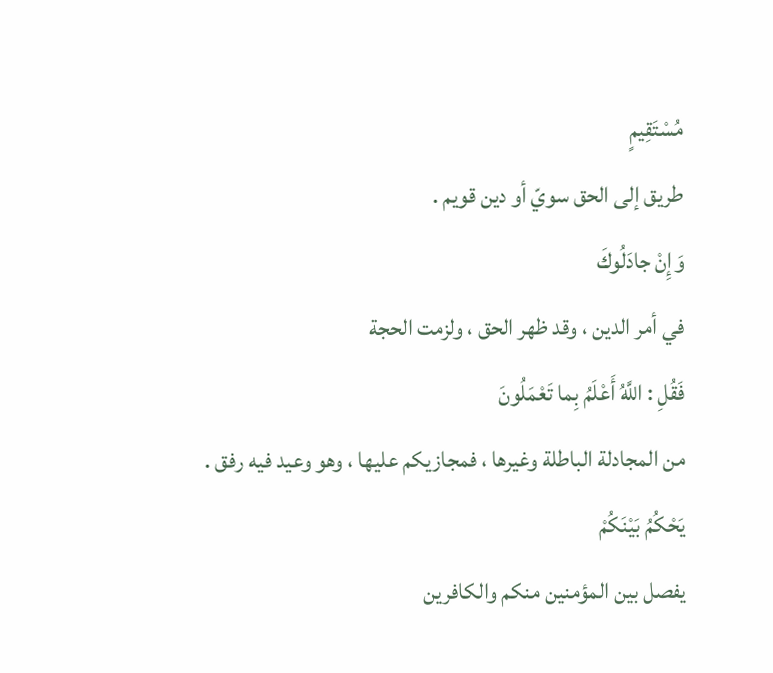مُسْتَقِيمٍ
طريق إلى الحق سويّ أو دين قويم .
وَإِنْ جادَلُوكَ
في أمر الدين ، وقد ظهر الحق ، ولزمت الحجة
فَقُلِ : اللَّهُ أَعْلَمُ بِما تَعْمَلُونَ
من المجادلة الباطلة وغيرها ، فمجازيكم عليها ، وهو وعيد فيه رفق .
يَحْكُمُ بَيْنَكُمْ
يفصل بين المؤمنين منكم والكافرين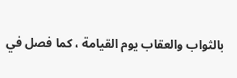بالثواب والعقاب يوم القيامة ، كما فصل في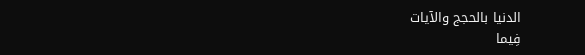الدنيا بالحجج والآيات
فِيما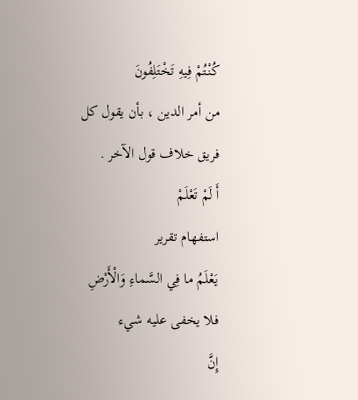كُنْتُمْ فِيهِ تَخْتَلِفُونَ
من أمر الدين ، بأن يقول كل فريق خلاف قول الآخر .
أَ لَمْ تَعْلَمْ
استفهام تقرير
يَعْلَمُ ما فِي السَّماءِ وَالْأَرْضِ
فلا يخفى عليه شيء
إِنَّ